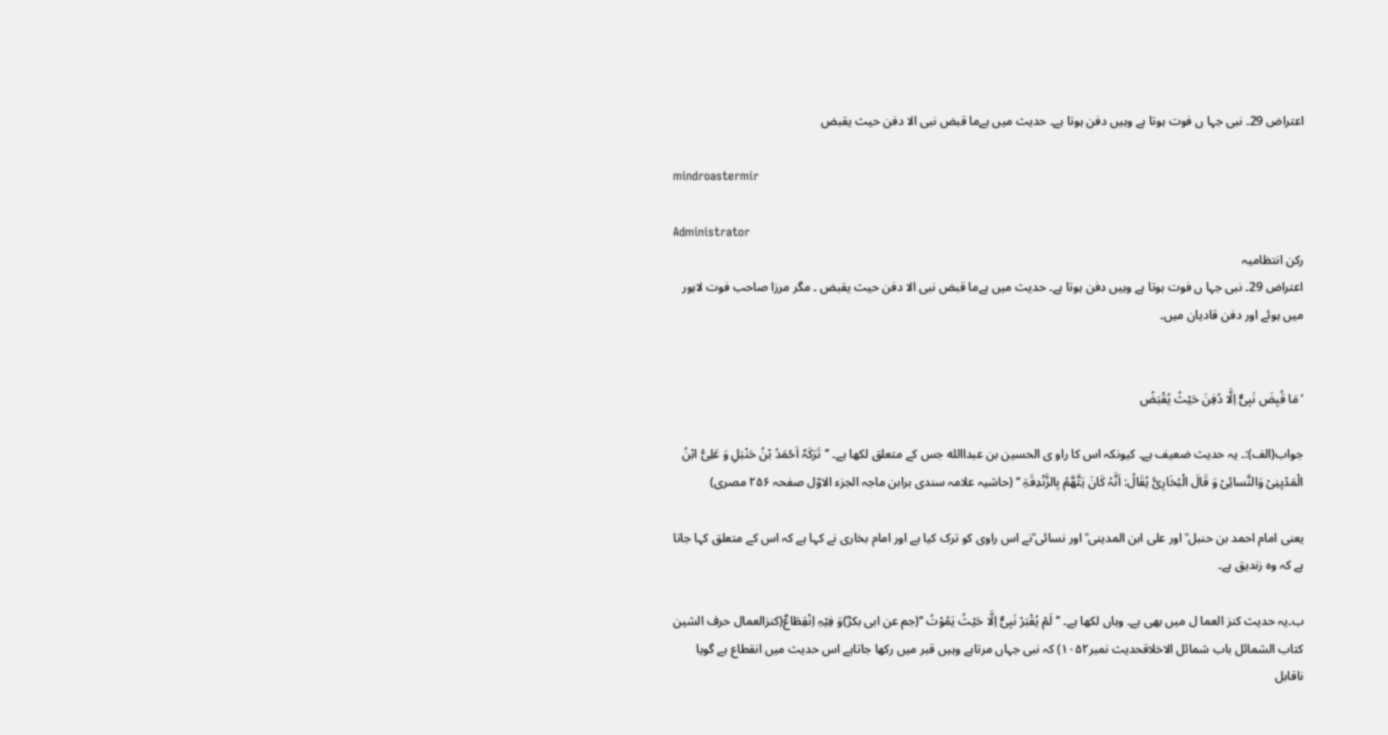اعتراض 29۔ نبی جہا ں فوت ہوتا ہے وہیں دفن ہوتا ہے۔ حدیث میں ہےما قبض نبی الا دفن حیث یقبض

mindroastermir

Administrator
رکن انتظامیہ
اعتراض 29۔ نبی جہا ں فوت ہوتا ہے وہیں دفن ہوتا ہے۔ حدیث میں ہےما قبض نبی الا دفن حیث یقبض ۔ مگر مرزا صاحب فوت لاہور میں ہوئے اور دفن قادیان میں۔


’مَا قُبِضَ نَبِیٌّ اِلَّا دُفِنَ حَیْثُ یُقْبَضُ

جواب(الف):۔ یہ حدیث ضعیف ہے۔ کیونکہ اس کا راو ی الحسین بن عبداالله جس کے متعلق لکھا ہے۔ ’’تَرَکَہٗ اَحْمَدُ بْنُ حَنْبَلِ وَ عَلِیُّ ابْنُ الْمَدْیِنِیْ وَالنَّسائِیْ وَ قَالَ الْبُخَارِیُّ یُقَالُ: اَنَّہُ کَانَ یَتَّھَّمُ بِالزَّنْدِقَۃِ ‘‘ (حاشیہ علامہ سندی برابن ماجہ الجزء الاوّل صفحہ ۲۵۶ مصری)

یعنی امام احمد بن حنبل ؒ اور علی ابن المدینی ؒ اور نسائی ؒنے اس راوی کو ترک کیا ہے اور امام بخاری نے کہا ہے کہ اس کے متعلق کہا جاتا ہے کہ وہ زندیق ہے۔

ب۔یہ حدیث کنز العما ل میں بھی ہے۔ وہاں لکھا ہے۔ ’’لَمْ یُقْبَرْ نَبِیٌّ اِلَّا حَیْثُ یَمُوْتُ ‘‘(جم عن ابی بکرؓ)وَ فِیْہِ اِنْقِطَاعٌ(کنزالعمال حرف الشین کتاب الشمائل باب شمائل الاخلاقحدیث نمبر۱۰۵۲) کہ نبی جہاں مرتاہے وہیں قبر میں رکھا جاتاہے اس حدیث میں انقطاع ہے گویا ناقابل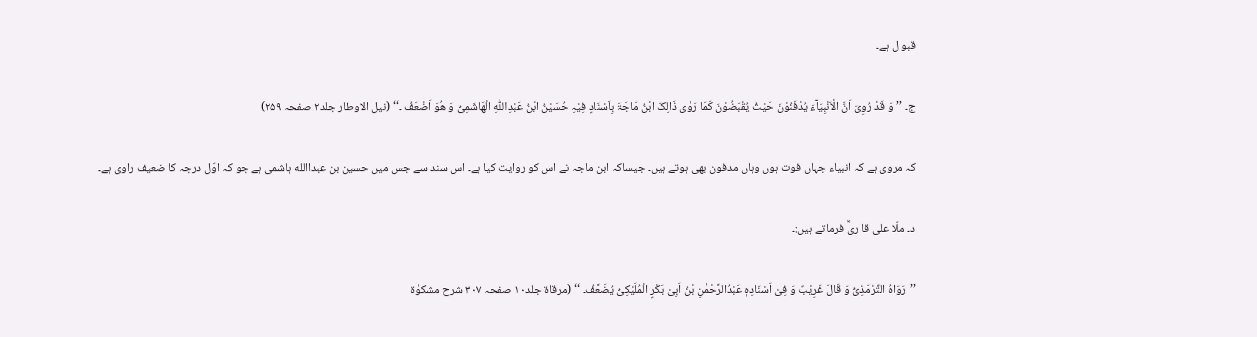قبو ل ہے۔

ج۔ ’’وَ قَدْ رُوِیَ اَنَّ الْاَنْبِیَآءَ یُدْفَنُوْنَ حَیْثُ یُقْبَضُوْنَ کَمَا رَوٰی ذَالِکَ ابْنُ مَاجَۃَ بِاَسْنَادٍ فِیْہِ حُسَیْنُ ابْنُ عَبْدِاللّٰہِ الْھَاشَمِیُّ وَ ھُوَ اَضْعَفُ ۔‘‘ (نیل الاوطار جلد۲ صفحہ ۲۵۹)

کہ مروی ہے کہ انبیاء جہاں فوت ہوں وہاں مدفون بھی ہوتے ہیں۔ جیساکہ ابن ماجہ نے اس کو روایت کیا ہے۔ اس سند سے جس میں حسین بن عبداالله ہاشمی ہے جو کہ اوّل درجہ کا ضعیف راوی ہے۔

د۔ ملّا علی قا ریؒ فرماتے ہیں:۔

’’رَوَاہُ التِّرْمَذِیُّ وَ قَالَ غَرِیْبٌ وَ فِیْ اَسْنَادِہٖ عَبْدُالرَّحْمٰنِ بْنُ اَبِیْ بَکْرٍ الْمُلَیْکِیُّ یُضَعَّفُ۔ ‘‘ (مرقاۃ جلد۱۰ صفحہ ۳۰۷ شرح مشکوٰۃ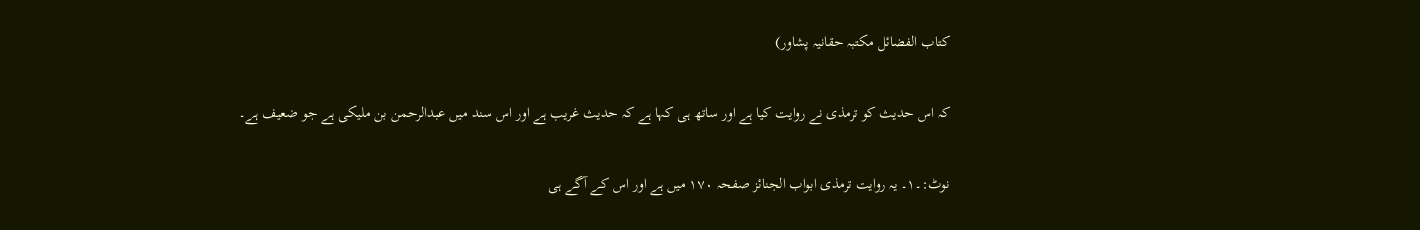کتاب الفضائل مکتبہ حقانیہ پشاور)

کہ اس حدیث کو ترمذی نے روایت کیا ہے اور ساتھ ہی کہا ہے کہ حدیث غریب ہے اور اس سند میں عبدالرحمن بن ملیکی ہے جو ضعیف ہے۔

نوٹ:۔۱۔ یہ روایت ترمذی ابواب الجنائز صفحہ ۱۷۰ میں ہے اور اس کے آگے ہی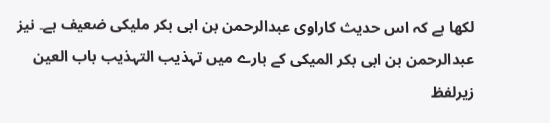لکھا ہے کہ اس حدیث کاراوی عبدالرحمن بن ابی بکر ملیکی ضعیف ہے۔ نیز عبدالرحمن بن ابی بکر المیکی کے بارے میں تہذیب التہذیب باب العین زیرلفظ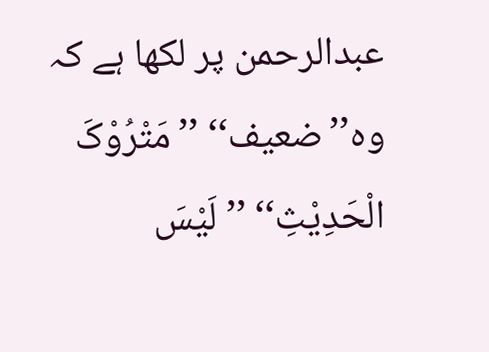عبدالرحمن پر لکھا ہے کہ وہ’’ضعیف‘‘ ’’مَتْرُوْکَ الْحَدِیْثِ‘‘ ’’لَیْسَ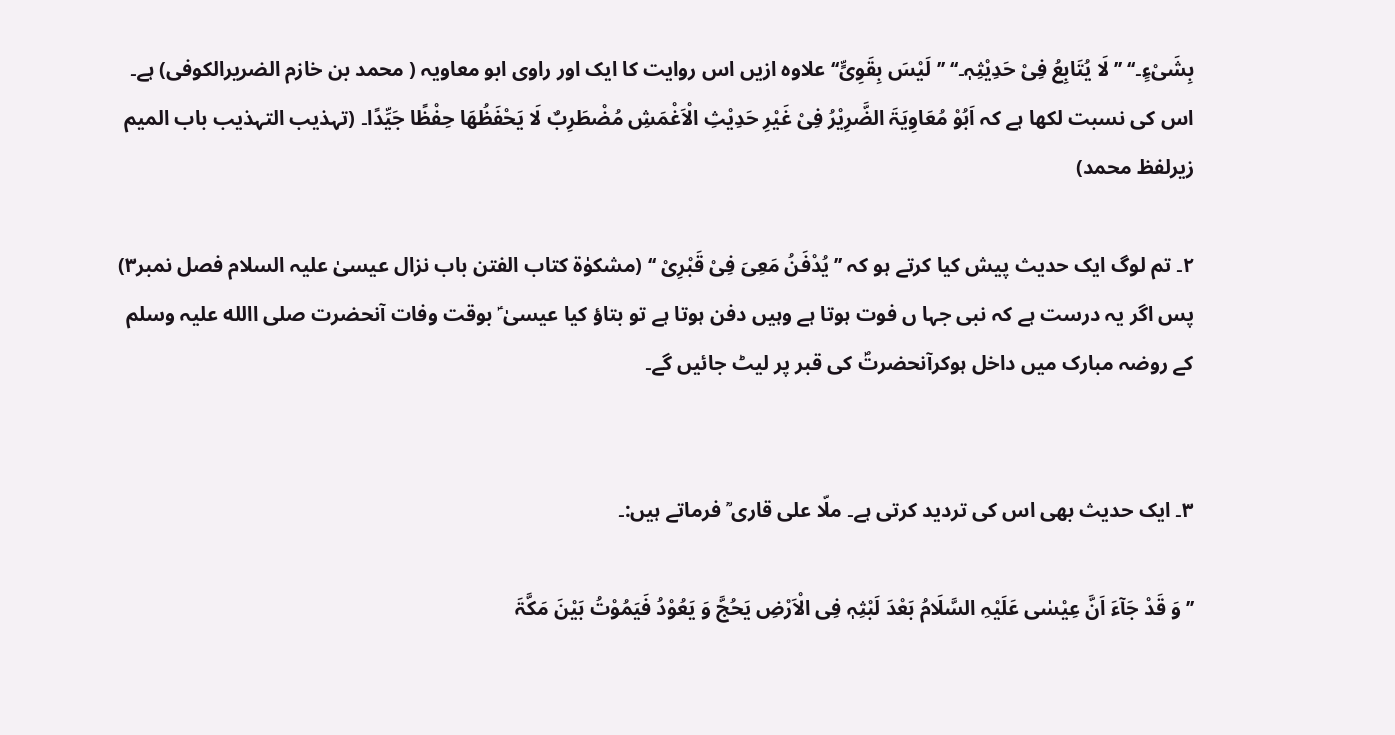بِشَیْءٍ۔‘‘ ’’لَا یُتَابِعُ فِیْ حَدِیْثِہٖ۔‘‘ ’’لَیْسَ بِقَوِیٍّ‘‘ علاوہ ازیں اس روایت کا ایک اور راوی ابو معاویہ ( محمد بن خازم الضریرالکوفی) ہے۔ اس کی نسبت لکھا ہے کہ اَبُوْ مُعَاوِیَۃَ الضَّرِیْرُ فِیْ غَیْرِ حَدِیْثِ الْاَغْمَشِ مُضْطَرِبٌ لَا یَحْفَظُھَا حِفْظًا جَیِّدًا۔ (تہذیب التہذیب باب المیم زیرلفظ محمد)

۲۔ تم لوگ ایک حدیث پیش کیا کرتے ہو کہ ’’یُدْفَنُ مَعِیَ فِیْ قَبْرِیْ ‘‘ (مشکوٰۃ کتاب الفتن باب نزال عیسیٰ علیہ السلام فصل نمبر۳) پس اگر یہ درست ہے کہ نبی جہا ں فوت ہوتا ہے وہیں دفن ہوتا ہے تو بتاؤ کیا عیسیٰ ؑ بوقت وفات آنحضرت صلی االله علیہ وسلم کے روضہ مبارک میں داخل ہوکرآنحضرتؐ کی قبر پر لیٹ جائیں گے۔


۳۔ ایک حدیث بھی اس کی تردید کرتی ہے۔ ملّا علی قاری ؒ فرماتے ہیں:۔

’’وَ قَدْ جَآءَ اَنَّ عِیْسٰی عَلَیْہِ السَّلَامُ بَعْدَ لَبْثِہٖ فِی الْاَرْضِ یَحُجَّ وَ یَعُوْدُ فَیَمُوْتُ بَیْنَ مَکَّۃَ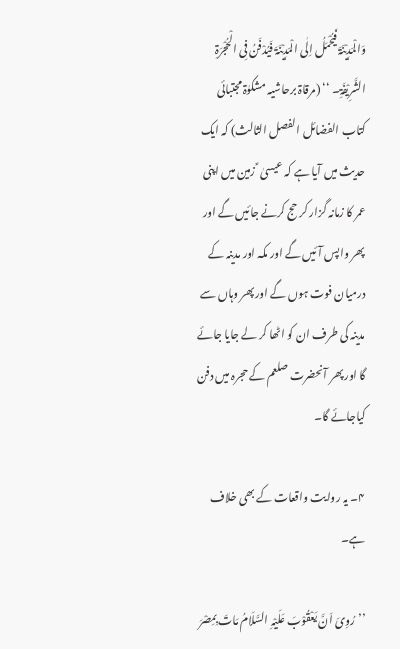وَالْمَدِیْنَۃَ فَیُحْمَلُ اِلٰی الْمَدِیْنَۃَ فَیُدْفَنُ فِی الْحُجْرَۃِ الشَّرِیْفَۃِ۔ ‘‘ (مرقاۃ برحاشیہ مشکوٰۃ مجتبائی کتاب الفضائل الفصل الثالث) کہ ایک حدیث میں آیا ہے کہ عیسیٰ ؑ زمین میں اپنی عمر کا زمانہ گزار کر حج کرنے جائیں گے اور پھر واپس آئیں گے اور مکہ اور مدینہ کے درمیان فوت ہوں گے اور پھر وہاں سے مدینہ کی طرف ان کو اٹھا کر لے جایا جائے گا اور پھر آنحضرت صلعم کے حجرہ میں دفن کیاجائے گا۔

۴۔ یہ روایت واقعات کے بھی خلاف ہے۔

’’رُوِیَ اَنَّ یَعْقُوْبَ عَلَیْہِ السَّلَامُ مَاتَ بِمِصْرَ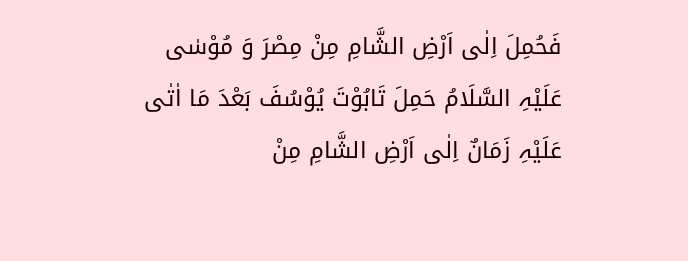فَحُمِلَ اِلٰی اَرْضِ الشَّامِ مِنْ مِصْرَ وَ مُوْسٰی عَلَیْہِ السَّلَامُ حَمِلَ تَابُوْتَ یُوْسُفَ بَعْدَ مَا اٰتٰی عَلَیْہِ زَمَانٌ اِلٰی اَرْضِ الشَّامِ مِنْ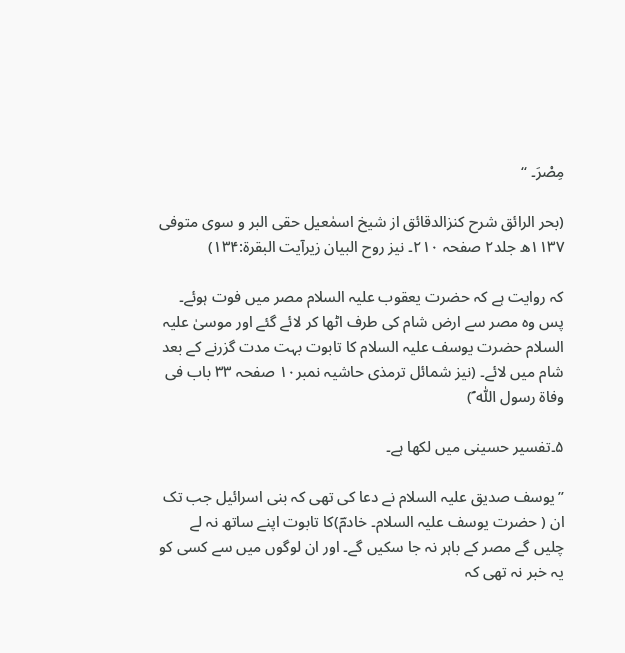مِصْرَ۔ ‘‘

(بحر الرائق شرح کنزالدقائق از شیخ اسمٰعیل حقی البر و سوی متوفی ۱۱۳۷ھ جلد۲ صفحہ ۲۱۰۔ نیز روح البیان زیرآیت البقرۃ:۱۳۴)

کہ روایت ہے کہ حضرت یعقوب علیہ السلام مصر میں فوت ہوئے۔ پس وہ مصر سے ارض شام کی طرف اٹھا کر لائے گئے اور موسیٰ علیہ السلام حضرت یوسف علیہ السلام کا تابوت بہت مدت گزرنے کے بعد شام میں لائے۔ (نیز شمائل ترمذی حاشیہ نمبر۱۰ صفحہ ۳۳ باب فی وفاۃ رسول اللّٰہ ؐ)

۵۔تفسیر حسینی میں لکھا ہے۔

’’یوسف صدیق علیہ السلام نے دعا کی تھی کہ بنی اسرائیل جب تک ان ( حضرت یوسف علیہ السلام۔ خادمؔ)کا تابوت اپنے ساتھ نہ لے چلیں گے مصر کے باہر نہ جا سکیں گے۔ اور ان لوگوں میں سے کسی کو یہ خبر نہ تھی کہ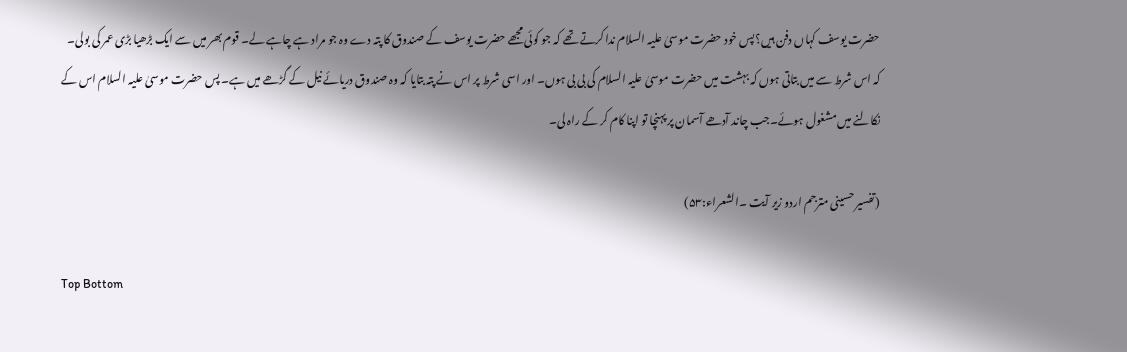حضرت یوسف کہاں دفن ہیں؟پس خود حضرت موسیٰ علیہ السلام ندا کرتے تھے کہ جو کوئی مجھے حضرت یوسف کے صندوق کا پتہ دے وہ جو مراد ہے چاہے لے۔ قوم بھر میں سے ایک بڑھیا بڑی عمر کی بولی۔ کہ اس شرط سے میں بتاتی ہوں کہ بہشت میں حضرت موسیٰ علیہ السلام کی بی بی ہوں۔ اور اسی شرط پر اس نے پتہ بتایا کہ وہ صندوق دریائے نیل کے گڑھے میں ہے۔ پس حضرت موسیٰ علیہ السلام اس کے نکالنے میں مشغول ہوئے۔جب چاند آدھے آسمان پر پہنچا تو اپنا کام کر کے راہ لی۔

(تفسیر حسینی مترجم اردو زیر آیت ۔الشعراء:۵۳)

Top Bottom